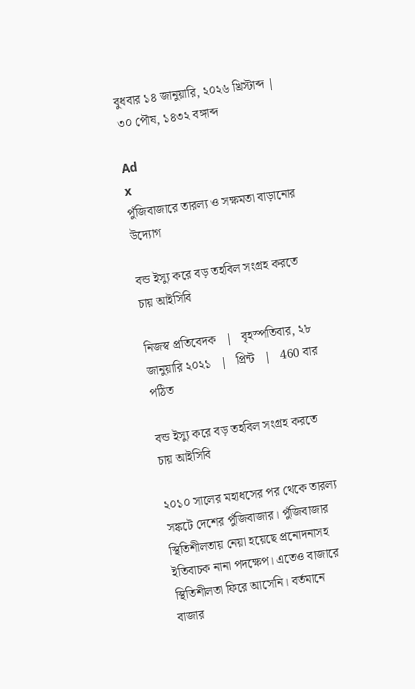বুধবার ১৪ জানুয়ারি, ২০২৬ খ্রিস্টাব্দ | ৩০ পৌষ, ১৪৩২ বঙ্গাব্দ

Ad
x
পুঁজিবাজারে তারল্য ও সক্ষমতা বাড়ানোর উদ্যোগ

বন্ড ইস্যু করে বড় তহবিল সংগ্রহ করতে চায় আইসিবি

নিজস্ব প্রতিবেদক   |   বৃহস্পতিবার, ২৮ জানুয়ারি ২০২১   |   প্রিন্ট   |   460 বার পঠিত

বন্ড ইস্যু করে বড় তহবিল সংগ্রহ করতে চায় আইসিবি

২০১০ সালের মহাধসের পর থেকে তারল্য সঙ্কটে দেশের পুঁজিবাজার। পুঁজিবাজার স্থিতিশীলতায় নেয়া হয়েছে প্রনোদনাসহ ইতিবাচক নানা পদক্ষেপ। এতেও বাজারে স্থিতিশীলতা ফিরে আসেনি। বর্তমানে বাজার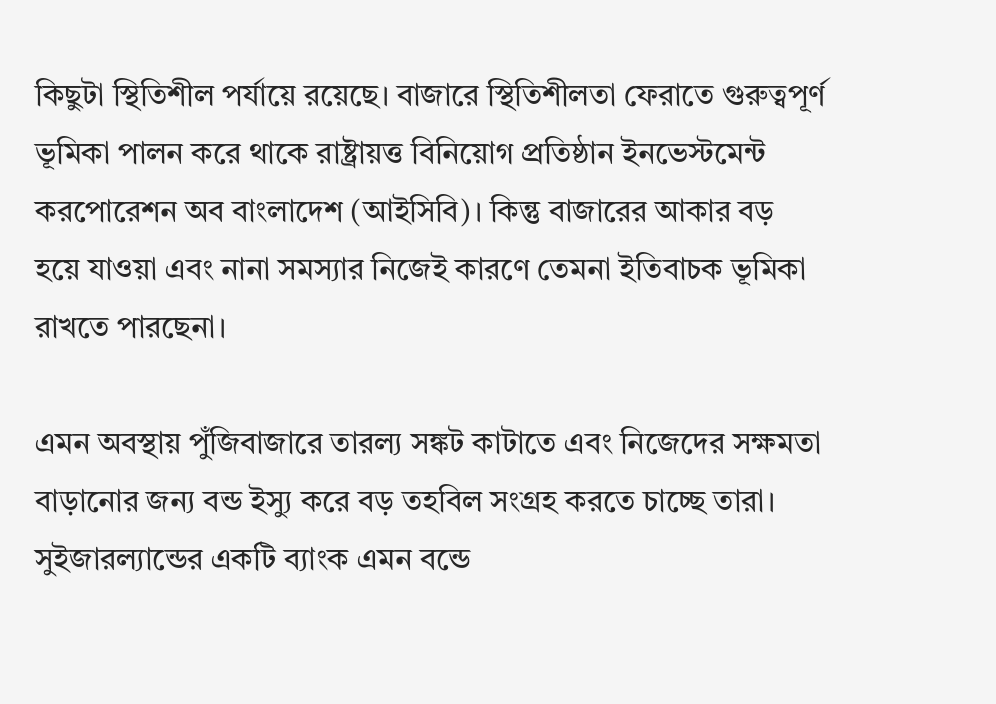কিছুটা স্থিতিশীল পর্যায়ে রয়েছে। বাজারে স্থিতিশীলতা ফেরাতে গুরুত্বপূর্ণ ভূমিকা পালন করে থাকে রাষ্ট্রায়ত্ত বিনিয়োগ প্রতিষ্ঠান ইনভেস্টমেন্ট করপোরেশন অব বাংলাদেশ (আইসিবি)। কিন্তু বাজারের আকার বড় হয়ে যাওয়া এবং নানা সমস্যার নিজেই কারণে তেমনা ইতিবাচক ভূমিকা রাখতে পারছেনা।

এমন অবস্থায় পুঁজিবাজারে তারল্য সঙ্কট কাটাতে এবং নিজেদের সক্ষমতা বাড়ানোর জন্য বন্ড ইস্যু করে বড় তহবিল সংগ্রহ করতে চাচ্ছে তারা। সুইজারল্যান্ডের একটি ব্যাংক এমন বন্ডে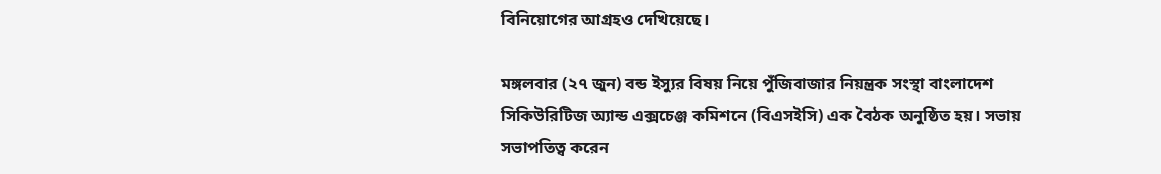বিনিয়োগের আগ্রহও দেখিয়েছে।

মঙ্গলবার (২৭ জুন) বন্ড ইস্যুর বিষয় নিয়ে পুঁজিবাজার নিয়ন্ত্রক সংস্থা বাংলাদেশ সিকিউরিটিজ অ্যান্ড এক্সচেঞ্জ কমিশনে (বিএসইসি) এক বৈঠক অনুষ্ঠিত হয়। সভায় সভাপতিত্ব করেন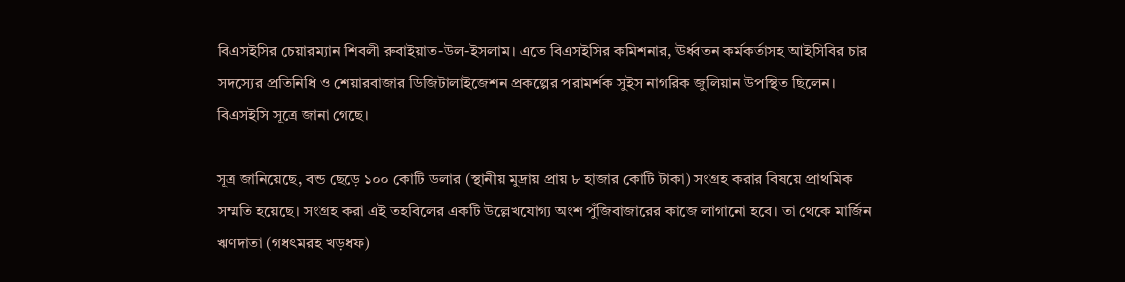বিএসইসির চেয়ারম্যান শিবলী রুবাইয়াত-উল-ইসলাম। এতে বিএসইসির কমিশনার, ঊর্ধ্বতন কর্মকর্তাসহ আইসিবির চার সদস্যের প্রতিনিধি ও শেয়ারবাজার ডিজিটালাইজেশন প্রকল্পের পরামর্শক সুইস নাগরিক জুলিয়ান উপস্থিত ছিলেন। বিএসইসি সূত্রে জানা গেছে।

সূত্র জানিয়েছে, বন্ড ছেড়ে ১০০ কোটি ডলার (স্থানীয় মুদ্রায় প্রায় ৮ হাজার কোটি টাকা) সংগ্রহ করার বিষয়ে প্রাথমিক সম্মতি হয়েছে। সংগ্রহ করা এই তহবিলের একটি উল্লেখযোগ্য অংশ পুঁজিবাজারের কাজে লাগানো হবে। তা থেকে মার্জিন ঋণদাতা (গধৎমরহ খড়ধফ)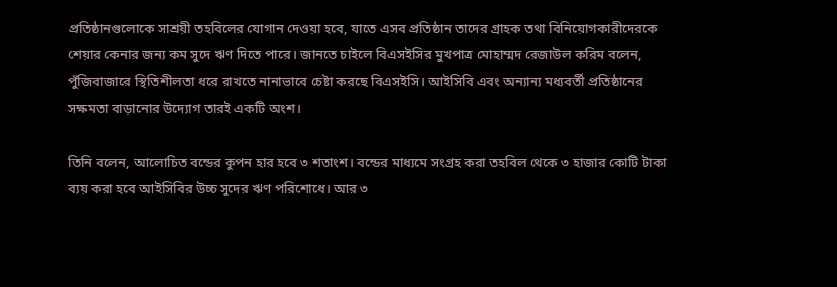প্রতিষ্ঠানগুলোকে সাশ্রয়ী তহবিলের যোগান দেওয়া হবে, যাতে এসব প্রতিষ্ঠান তাদের গ্রাহক তথা বিনিয়োগকারীদেরকে শেয়ার কেনার জন্য কম সুদে ঋণ দিতে পারে। জানতে চাইলে বিএসইসির মুখপাত্র মোহাম্মদ রেজাউল করিম বলেন, পুঁজিবাজারে স্থিতিশীলতা ধরে রাখতে নানাভাবে চেষ্টা করছে বিএসইসি। আইসিবি এবং অন্যান্য মধ্যবর্তী প্রতিষ্ঠানের সক্ষমতা বাড়ানোর উদ্যোগ তারই একটি অংশ।

তিনি বলেন, আলোচিত বন্ডের কুপন হার হবে ৩ শতাংশ। বন্ডের মাধ্যমে সংগ্রহ করা তহবিল থেকে ৩ হাজার কোটি টাকা ব্যয় করা হবে আইসিবির উচ্চ সুদের ঋণ পরিশোধে। আর ৩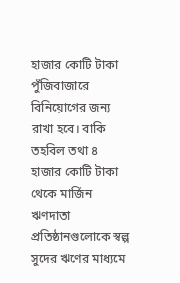হাজার কোটি টাকা পুঁজিবাজারে বিনিয়োগের জন্য রাখা হবে। বাকি তহবিল তথা ৪ হাজার কোটি টাকা থেকে মার্জিন ঋণদাতা প্রতিষ্ঠানগুলোকে স্বল্প সুদের ঋণের মাধ্যমে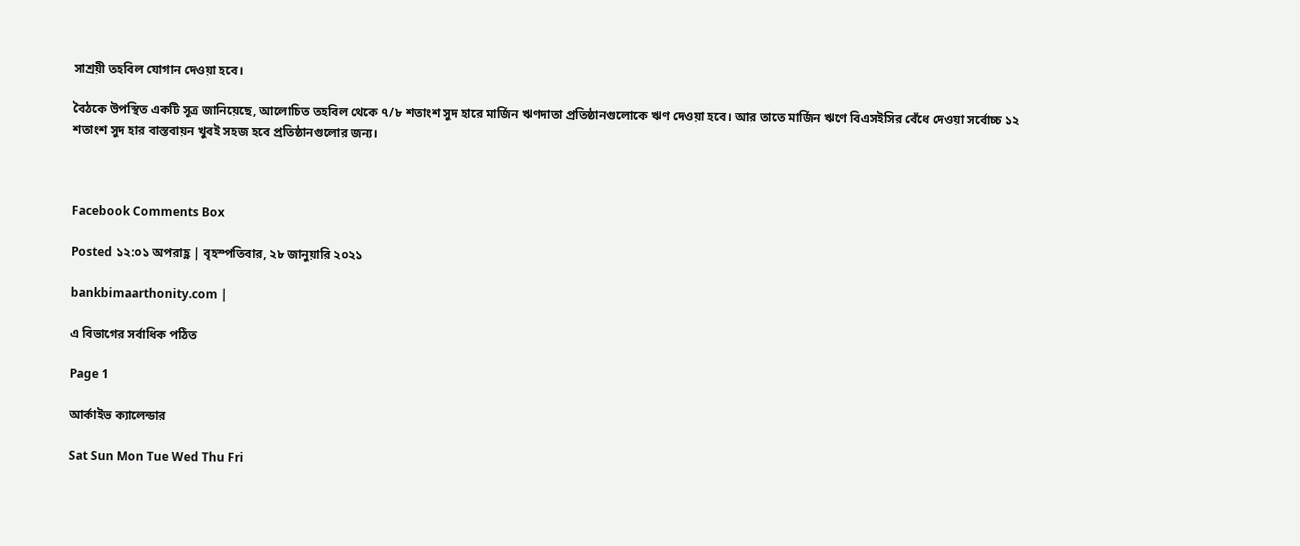সাশ্রয়ী তহবিল যোগান দেওয়া হবে।

বৈঠকে উপস্থিত একটি সূত্র জানিয়েছে, আলোচিত তহবিল থেকে ৭/৮ শতাংশ সুদ হারে মার্জিন ঋণদাতা প্রতিষ্ঠানগুলোকে ঋণ দেওয়া হবে। আর তাতে মার্জিন ঋণে বিএসইসির বেঁধে দেওয়া সর্বোচ্চ ১২ শতাংশ সুদ হার বাস্তবায়ন খুবই সহজ হবে প্রতিষ্ঠানগুলোর জন্য।



Facebook Comments Box

Posted ১২:০১ অপরাহ্ণ | বৃহস্পতিবার, ২৮ জানুয়ারি ২০২১

bankbimaarthonity.com |

এ বিভাগের সর্বাধিক পঠিত

Page 1

আর্কাইভ ক্যালেন্ডার

Sat Sun Mon Tue Wed Thu Fri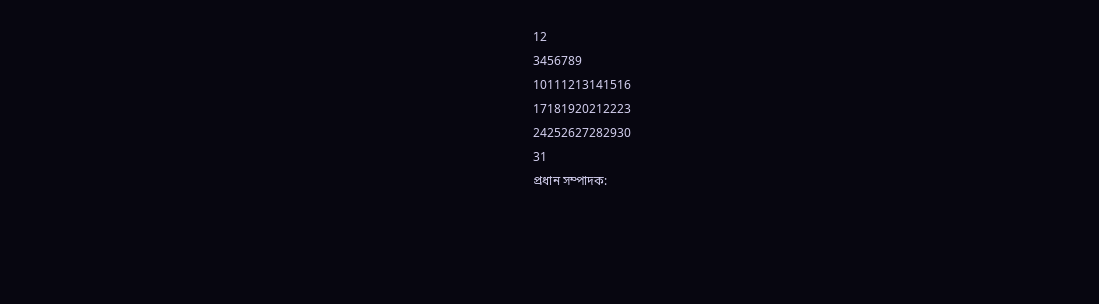12
3456789
10111213141516
17181920212223
24252627282930
31
প্রধান সম্পাদক: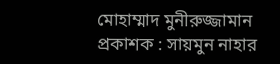মোহাম্মাদ মুনীরুজ্জামান
প্রকাশক : সায়মুন নাহার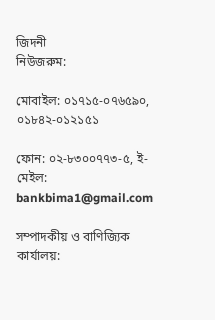জিদনী
নিউজরুম:

মোবাইল: ০১৭১৫-০৭৬৫৯০, ০১৮৪২-০১২১৫১

ফোন: ০২-৮৩০০৭৭৩-৫, ই-মেইল: bankbima1@gmail.com

সম্পাদকীয় ও বাণিজ্যিক কার্যালয়: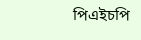পিএইচপি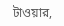টাওয়ার,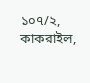১০৭/২, কাকরাইল,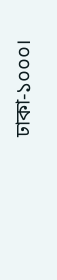ঢাকা-১০০০।